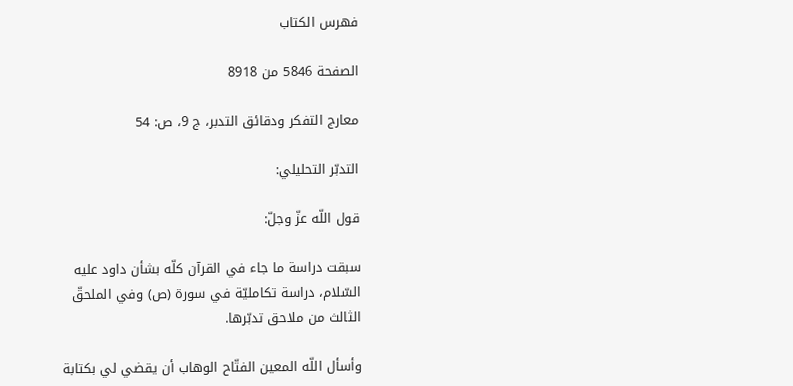فهرس الكتاب

الصفحة 5846 من 8918

معارج التفكر ودقائق التدبر، ج 9، ص: 54

التدبّر التحليلي:

قول اللّه عزّ وجلّ:

سبقت دراسة ما جاء في القرآن كلّه بشأن داود عليه السّلام، دراسة تكامليّة في سورة (ص) وفي الملحقّ الثالث من ملاحق تدبّرها.

وأسأل اللّه المعين الفتّاح الوهاب أن يقضي لي بكتابة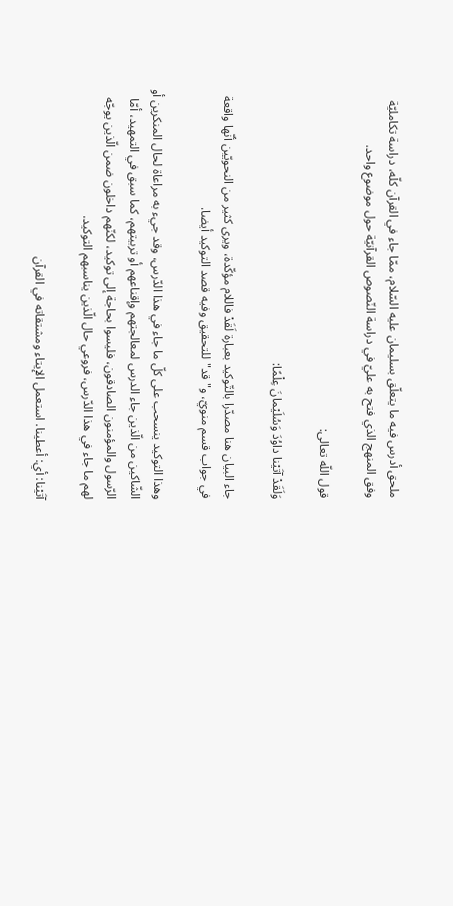ملحق أدرس فيه ما يتعلّق بسليمان عليه السّلام، ممّا جاء في القرآن كلّه، دراسة تكامليّة وفق المنهج الذي فتح به عليّ في دراسة النّصوص القرآنيّة حول موضوع واحد.

قول اللّه تعالى:

وَلَقَدْ آتَيْنا داوُدَ وَسُلَيْمانَ عِلْمًا:

جاء البيان هنا مصدّرا بالتّوكيد بعبارة لَقَدْ فاللام مؤكّدة، ويرى كثير من النحويّين أنّها واقعة في جواب قسم منويّ، و"قد"للتحقيق وفيه قصد التوكيد أيضا.

وهذا التوكيد ينسحب على كلّ ما جاء في هذا الدّرس، وقد جيء به مراعاة لحال المنكرين أو الشّاكين من الّذين جاء الدرس لمعالجتهم وإقناعهم أو تربيتهم، كما سبق في التمهيد، أمّا الرّسول والمؤمنون الصادقون، فليسوا بحاجة إلى توكيد، لكنّهم داخلون ضمن الّذين يوجّه لهم ما جاء في هذا الدّرس، فروعي حال الّذين يناسبهم التوكيد.

آتَيْنا: أي: أعطينا. استعمل الإيتاء ومشتقاته في القرآن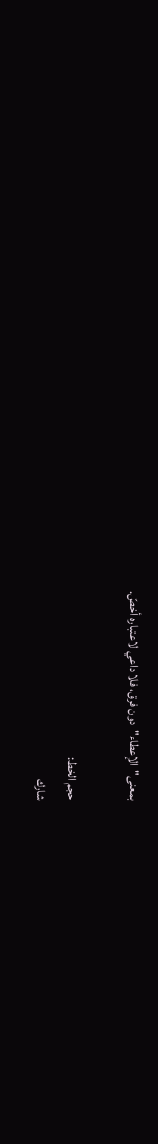بمعنى"الإعطاء"دون فرق، فلا داعي لاعتباره أخصّ.

حجم الخط:
شارك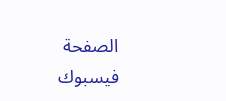الصفحة
فيسبوك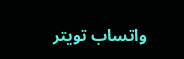واتساب تويتر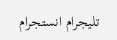تليجرام انستجرام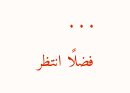. . .
فضلًا انتظر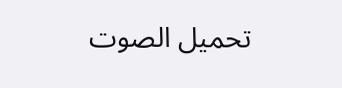تحميل الصوت